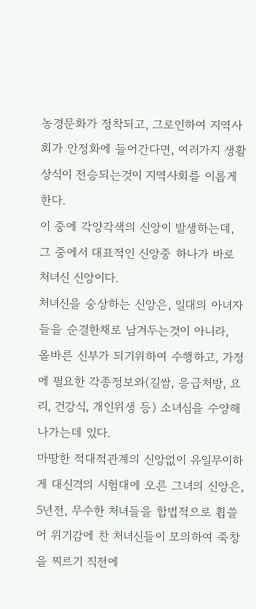농경문화가 정착되고, 그로인하여 지역사회가 안정화에 들어간다면, 여러가지 생활상식이 전승되는것이 지역사회를 이롭게한다.
이 중에 각양각색의 신앙이 발생하는데, 그 중에서 대표적인 신앙중 하나가 바로 처녀신 신앙이다.
처녀신을 숭상하는 신앙은, 일대의 아녀자들을 순결한채로 남겨두는것이 아니라,
올바른 신부가 되기위하여 수행하고, 가정에 필요한 각종정보와(길쌈, 응급처방, 요리, 건강식, 개인위생 등) 소녀심을 수양해 나가는데 있다.
마땅한 적대적관계의 신앙없이 유일무이하게 대신격의 시험대에 오른 그녀의 신앙은,
5년전, 무수한 처녀들을 합법적으로 휩쓸어 위기감에 찬 처녀신들이 모의하여 죽창을 찌르기 직전에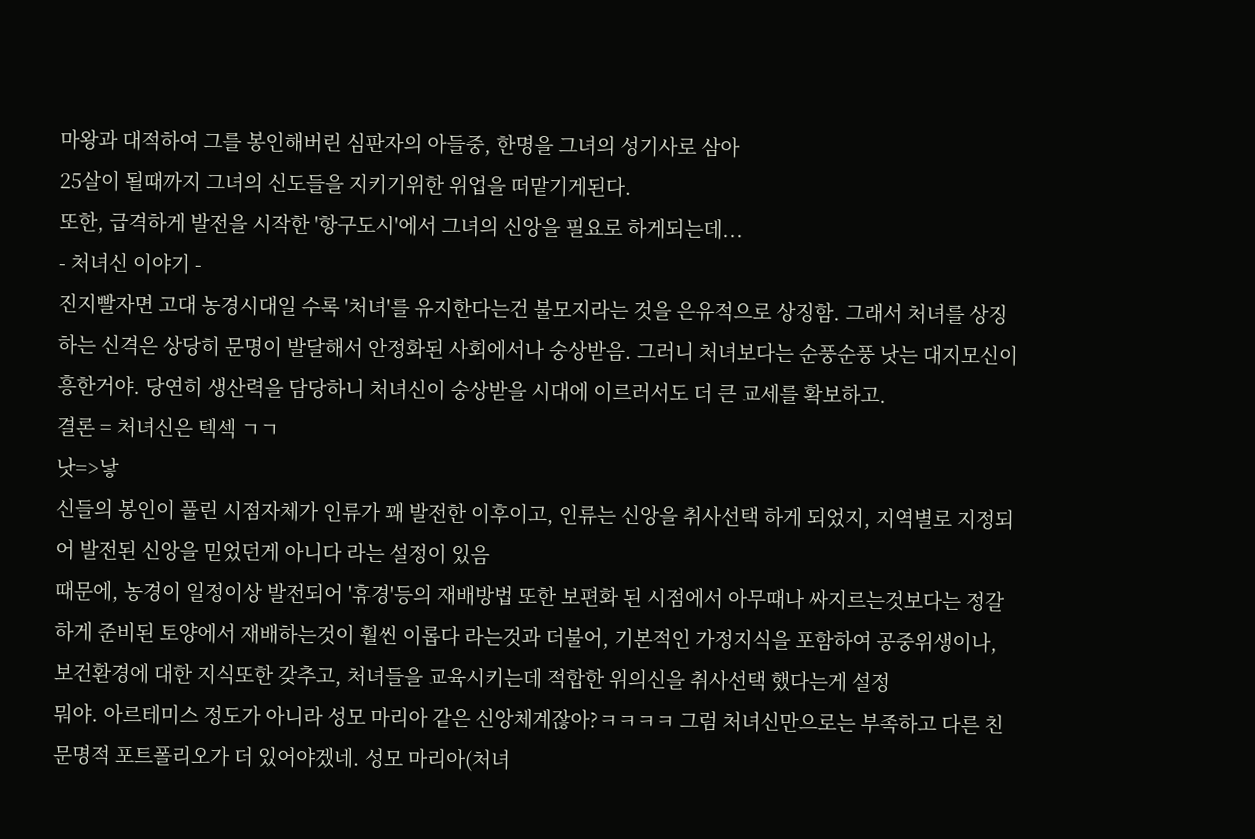마왕과 대적하여 그를 봉인해버린 심판자의 아들중, 한명을 그녀의 성기사로 삼아
25살이 될때까지 그녀의 신도들을 지키기위한 위업을 떠맡기게된다.
또한, 급격하게 발전을 시작한 '항구도시'에서 그녀의 신앙을 필요로 하게되는데...
- 처녀신 이야기 -
진지빨자면 고대 농경시대일 수록 '처녀'를 유지한다는건 불모지라는 것을 은유적으로 상징함. 그래서 처녀를 상징하는 신격은 상당히 문명이 발달해서 안정화된 사회에서나 숭상받음. 그러니 처녀보다는 순풍순풍 낫는 대지모신이 흥한거야. 당연히 생산력을 담당하니 처녀신이 숭상받을 시대에 이르러서도 더 큰 교세를 확보하고.
결론 = 처녀신은 텍섹 ㄱㄱ
낫=>낳
신들의 봉인이 풀린 시점자체가 인류가 꽤 발전한 이후이고, 인류는 신앙을 취사선택 하게 되었지, 지역별로 지정되어 발전된 신앙을 믿었던게 아니다 라는 설정이 있음
때문에, 농경이 일정이상 발전되어 '휴경'등의 재배방법 또한 보편화 된 시점에서 아무때나 싸지르는것보다는 정갈하게 준비된 토양에서 재배하는것이 훨씬 이롭다 라는것과 더불어, 기본적인 가정지식을 포함하여 공중위생이나, 보건환경에 대한 지식또한 갖추고, 처녀들을 교육시키는데 적합한 위의신을 취사선택 했다는게 설정
뭐야. 아르테미스 정도가 아니라 성모 마리아 같은 신앙체계잖아?ㅋㅋㅋㅋ 그럼 처녀신만으로는 부족하고 다른 친문명적 포트폴리오가 더 있어야겠네. 성모 마리아(처녀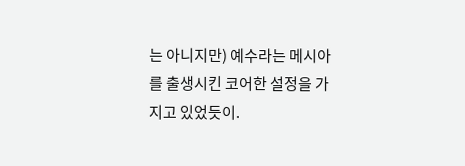는 아니지만) 예수라는 메시아를 출생시킨 코어한 설정을 가지고 있었듯이.